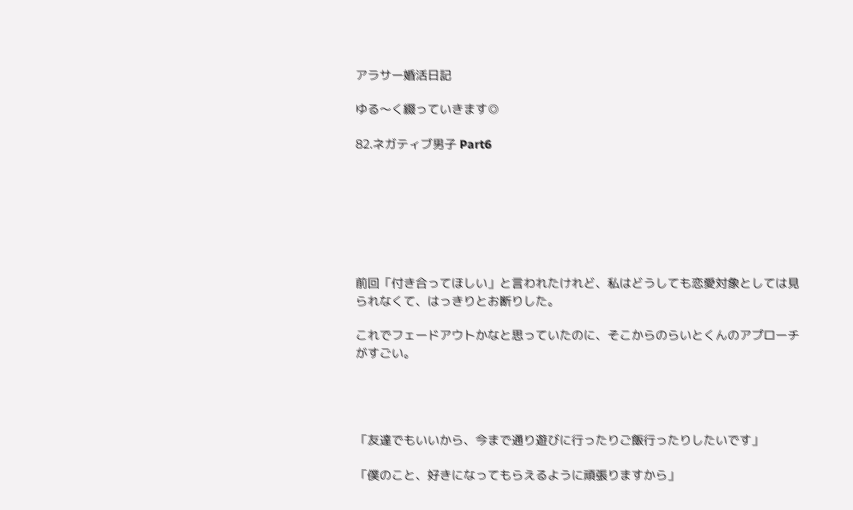アラサー婚活日記

ゆる〜く綴っていきます◎

82.ネガティブ男子 Part6







前回「付き合ってほしい」と言われたけれど、私はどうしても恋愛対象としては見られなくて、はっきりとお断りした。

これでフェードアウトかなと思っていたのに、そこからのらいとくんのアプローチがすごい。




「友達でもいいから、今まで通り遊びに行ったりご飯行ったりしたいです」

「僕のこと、好きになってもらえるように頑張りますから」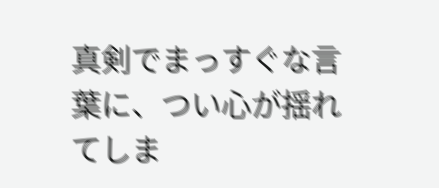真剣でまっすぐな言葉に、つい心が揺れてしま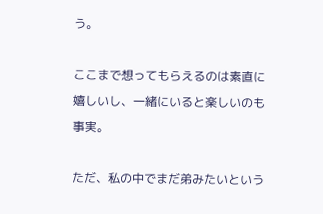う。

ここまで想ってもらえるのは素直に嬉しいし、一緒にいると楽しいのも事実。

ただ、私の中でまだ弟みたいという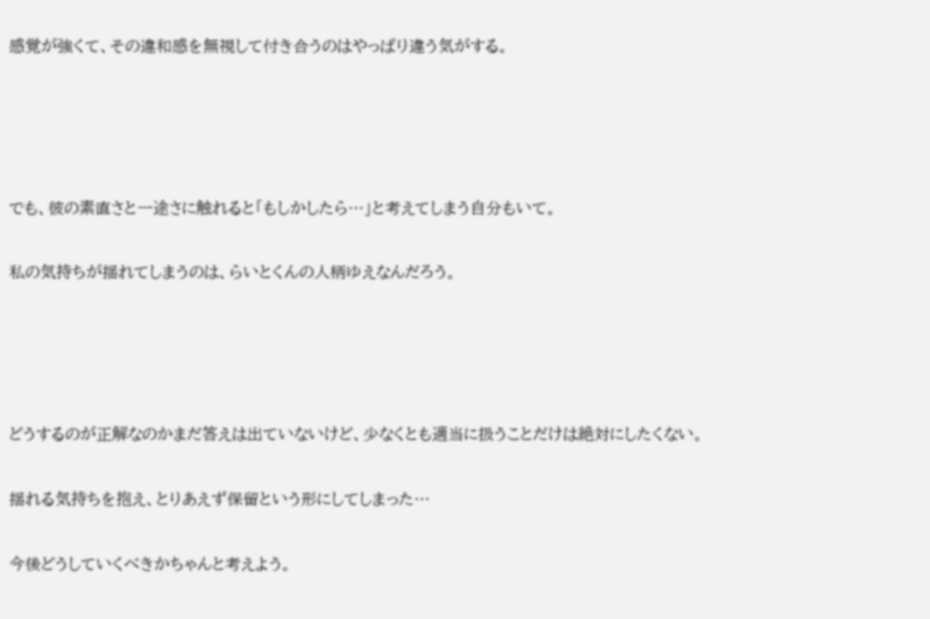感覚が強くて、その違和感を無視して付き合うのはやっぱり違う気がする。




でも、彼の素直さと一途さに触れると「もしかしたら…」と考えてしまう自分もいて。

私の気持ちが揺れてしまうのは、らいとくんの人柄ゆえなんだろう。




どうするのが正解なのかまだ答えは出ていないけど、少なくとも適当に扱うことだけは絶対にしたくない。

揺れる気持ちを抱え、とりあえず保留という形にしてしまった…

今後どうしていくべきかちゃんと考えよう。